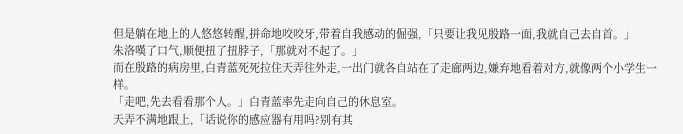但是躺在地上的人悠悠转醒,拼命地咬咬牙,带着自我感动的倔强,「只要让我见殷路一面,我就自己去自首。」
朱洛嘆了口气,顺便扭了扭脖子,「那就对不起了。」
而在殷路的病房里,白青蓝死死拉住天弄往外走,一出门就各自站在了走廊两边,嫌弃地看着对方,就像两个小学生一样。
「走吧,先去看看那个人。」白青蓝率先走向自己的休息室。
天弄不满地跟上,「话说你的感应器有用吗?别有其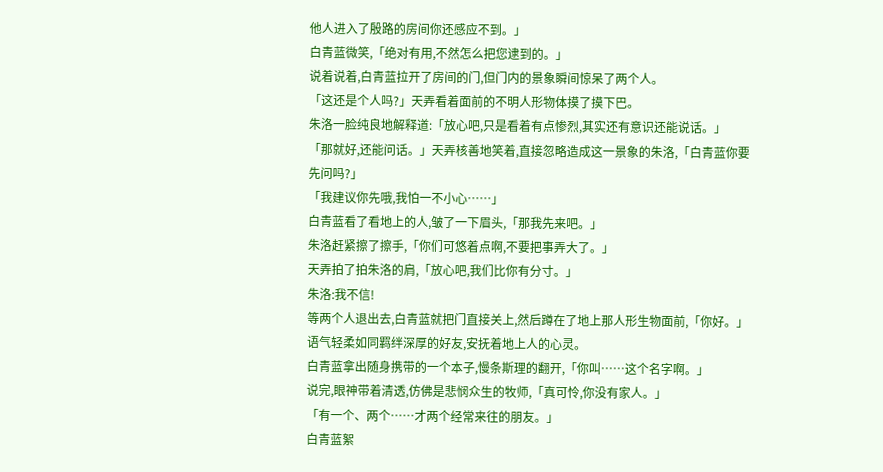他人进入了殷路的房间你还感应不到。」
白青蓝微笑,「绝对有用,不然怎么把您逮到的。」
说着说着,白青蓝拉开了房间的门,但门内的景象瞬间惊呆了两个人。
「这还是个人吗?」天弄看着面前的不明人形物体摸了摸下巴。
朱洛一脸纯良地解释道:「放心吧,只是看着有点惨烈,其实还有意识还能说话。」
「那就好,还能问话。」天弄核善地笑着,直接忽略造成这一景象的朱洛,「白青蓝你要先问吗?」
「我建议你先哦,我怕一不小心……」
白青蓝看了看地上的人,皱了一下眉头,「那我先来吧。」
朱洛赶紧擦了擦手,「你们可悠着点啊,不要把事弄大了。」
天弄拍了拍朱洛的肩,「放心吧,我们比你有分寸。」
朱洛:我不信!
等两个人退出去,白青蓝就把门直接关上,然后蹲在了地上那人形生物面前,「你好。」
语气轻柔如同羁绊深厚的好友,安抚着地上人的心灵。
白青蓝拿出随身携带的一个本子,慢条斯理的翻开,「你叫……这个名字啊。」
说完,眼神带着清透,仿佛是悲悯众生的牧师,「真可怜,你没有家人。」
「有一个、两个……才两个经常来往的朋友。」
白青蓝絮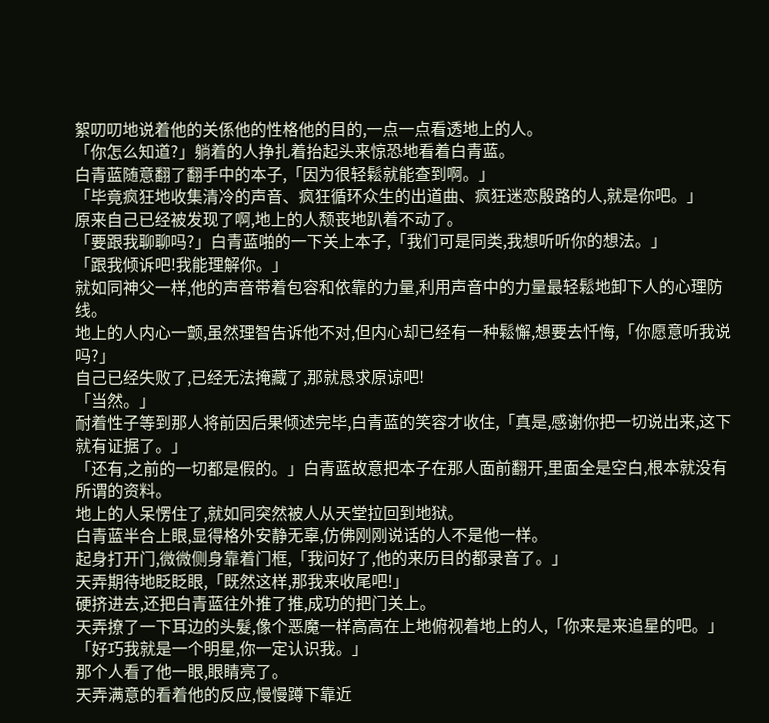絮叨叨地说着他的关係他的性格他的目的,一点一点看透地上的人。
「你怎么知道?」躺着的人挣扎着抬起头来惊恐地看着白青蓝。
白青蓝随意翻了翻手中的本子,「因为很轻鬆就能查到啊。」
「毕竟疯狂地收集清冷的声音、疯狂循环众生的出道曲、疯狂迷恋殷路的人,就是你吧。」
原来自己已经被发现了啊,地上的人颓丧地趴着不动了。
「要跟我聊聊吗?」白青蓝啪的一下关上本子,「我们可是同类,我想听听你的想法。」
「跟我倾诉吧!我能理解你。」
就如同神父一样,他的声音带着包容和依靠的力量,利用声音中的力量最轻鬆地卸下人的心理防线。
地上的人内心一颤,虽然理智告诉他不对,但内心却已经有一种鬆懈,想要去忏悔,「你愿意听我说吗?」
自己已经失败了,已经无法掩藏了,那就恳求原谅吧!
「当然。」
耐着性子等到那人将前因后果倾述完毕,白青蓝的笑容才收住,「真是,感谢你把一切说出来,这下就有证据了。」
「还有,之前的一切都是假的。」白青蓝故意把本子在那人面前翻开,里面全是空白,根本就没有所谓的资料。
地上的人呆愣住了,就如同突然被人从天堂拉回到地狱。
白青蓝半合上眼,显得格外安静无辜,仿佛刚刚说话的人不是他一样。
起身打开门,微微侧身靠着门框,「我问好了,他的来历目的都录音了。」
天弄期待地眨眨眼,「既然这样,那我来收尾吧!」
硬挤进去,还把白青蓝往外推了推,成功的把门关上。
天弄撩了一下耳边的头髮,像个恶魔一样高高在上地俯视着地上的人,「你来是来追星的吧。」
「好巧我就是一个明星,你一定认识我。」
那个人看了他一眼,眼睛亮了。
天弄满意的看着他的反应,慢慢蹲下靠近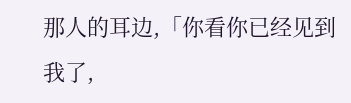那人的耳边,「你看你已经见到我了,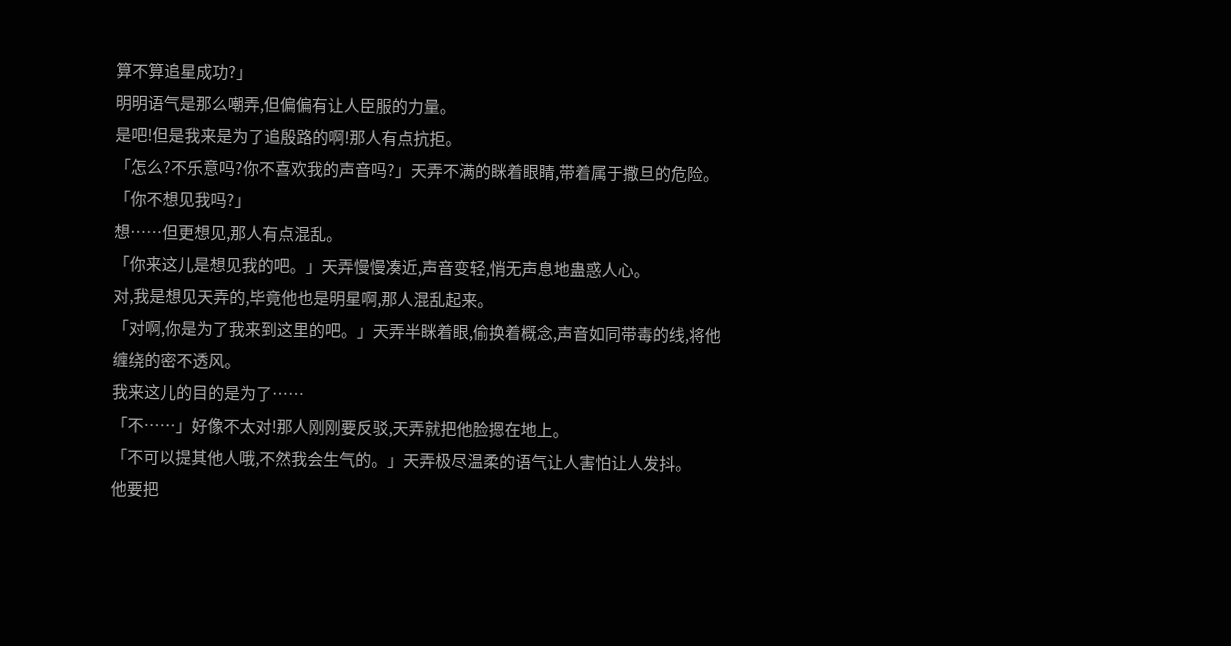算不算追星成功?」
明明语气是那么嘲弄,但偏偏有让人臣服的力量。
是吧!但是我来是为了追殷路的啊!那人有点抗拒。
「怎么?不乐意吗?你不喜欢我的声音吗?」天弄不满的眯着眼睛,带着属于撒旦的危险。
「你不想见我吗?」
想……但更想见,那人有点混乱。
「你来这儿是想见我的吧。」天弄慢慢凑近,声音变轻,悄无声息地蛊惑人心。
对,我是想见天弄的,毕竟他也是明星啊,那人混乱起来。
「对啊,你是为了我来到这里的吧。」天弄半眯着眼,偷换着概念,声音如同带毒的线,将他缠绕的密不透风。
我来这儿的目的是为了……
「不……」好像不太对!那人刚刚要反驳,天弄就把他脸摁在地上。
「不可以提其他人哦,不然我会生气的。」天弄极尽温柔的语气让人害怕让人发抖。
他要把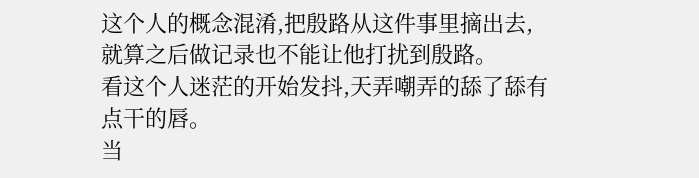这个人的概念混淆,把殷路从这件事里摘出去,就算之后做记录也不能让他打扰到殷路。
看这个人迷茫的开始发抖,天弄嘲弄的舔了舔有点干的唇。
当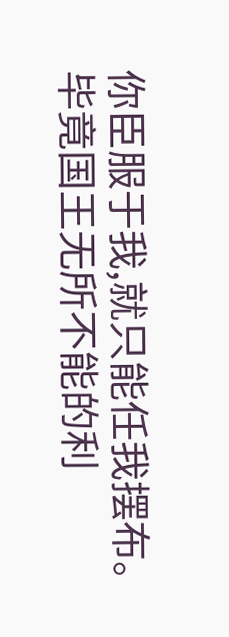你臣服于我,就只能任我摆布。
毕竟国王无所不能的利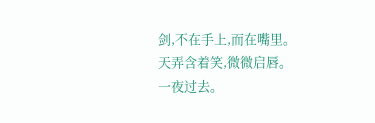剑,不在手上,而在嘴里。
天弄含着笑,微微启唇。
一夜过去。